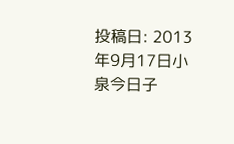投稿日: 2013年9月17日小泉今日子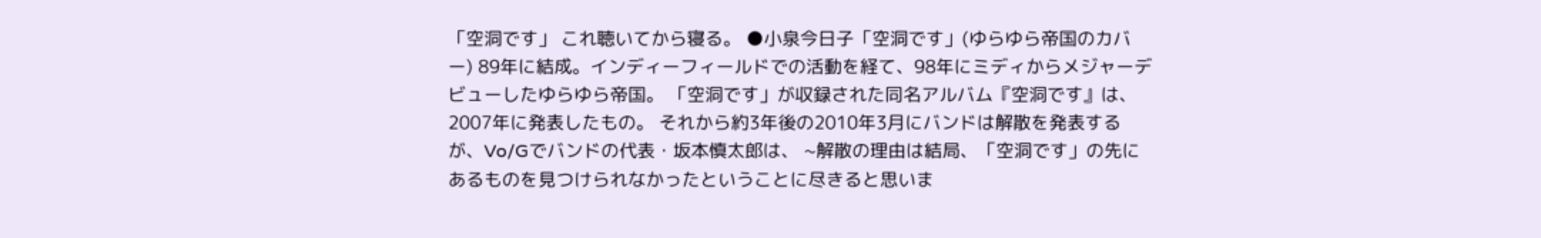「空洞です」 これ聴いてから寝る。 ●小泉今日子「空洞です」(ゆらゆら帝国のカバー) 89年に結成。インディーフィールドでの活動を経て、98年にミディからメジャーデビューしたゆらゆら帝国。 「空洞です」が収録された同名アルバム『空洞です』は、2007年に発表したもの。 それから約3年後の2010年3月にバンドは解散を発表するが、Vo/Gでバンドの代表・坂本慎太郎は、 ~解散の理由は結局、「空洞です」の先にあるものを見つけられなかったということに尽きると思いま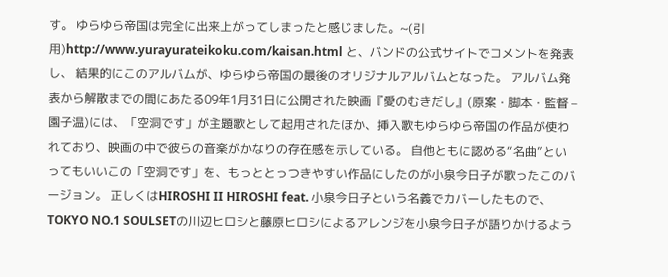す。 ゆらゆら帝国は完全に出来上がってしまったと感じました。~(引用)http://www.yurayurateikoku.com/kaisan.html と、バンドの公式サイトでコメントを発表し、 結果的にこのアルバムが、ゆらゆら帝国の最後のオリジナルアルバムとなった。 アルバム発表から解散までの間にあたる09年1月31日に公開された映画『愛のむきだし』(原案・脚本・監督 – 園子温)には、「空洞です」が主題歌として起用されたほか、挿入歌もゆらゆら帝国の作品が使われており、映画の中で彼らの音楽がかなりの存在感を示している。 自他ともに認める“名曲”といってもいいこの「空洞です」を、もっととっつきやすい作品にしたのが小泉今日子が歌ったこのバージョン。 正しくはHIROSHI II HIROSHI feat. 小泉今日子という名義でカバーしたもので、TOKYO NO.1 SOULSETの川辺ヒロシと藤原ヒロシによるアレンジを小泉今日子が語りかけるよう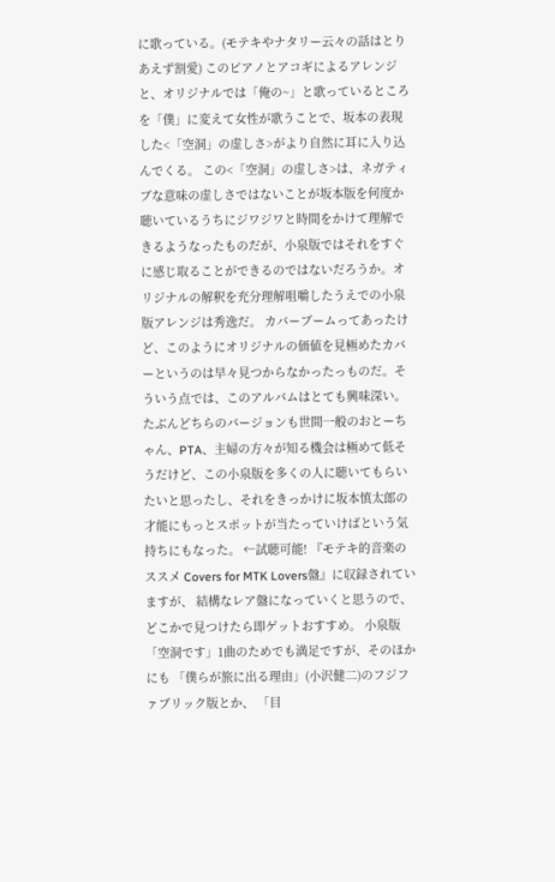に歌っている。(モテキやナタリー云々の話はとりあえず割愛) このピアノとアコギによるアレンジと、オリジナルでは「俺の~」と歌っているところを「僕」に変えて女性が歌うことで、坂本の表現した<「空洞」の虚しさ>がより自然に耳に入り込んでくる。 この<「空洞」の虚しさ>は、ネガティブな意味の虚しさではないことが坂本版を何度か聴いているうちにジワジワと時間をかけて理解できるようなったものだが、小泉版ではそれをすぐに感じ取ることができるのではないだろうか。オリジナルの解釈を充分理解咀嚼したうえでの小泉版アレンジは秀逸だ。 カバーブームってあったけど、このようにオリジナルの価値を見極めたカバーというのは早々見つからなかったっものだ。そういう点では、このアルバムはとても興味深い。 たぶんどちらのバージョンも世間一般のおとーちゃん、PTA、主婦の方々が知る機会は極めて低そうだけど、この小泉版を多くの人に聴いてもらいたいと思ったし、それをきっかけに坂本慎太郎の才能にもっとスポットが当たっていけばという気持ちにもなった。 ←試聴可能! 『モテキ的音楽のススメ Covers for MTK Lovers盤』に収録されていますが、 結構なレア盤になっていくと思うので、どこかで見つけたら即ゲットおすすめ。 小泉版「空洞です」1曲のためでも満足ですが、そのほかにも 「僕らが旅に出る理由」(小沢健二)のフジファブリック版とか、 「目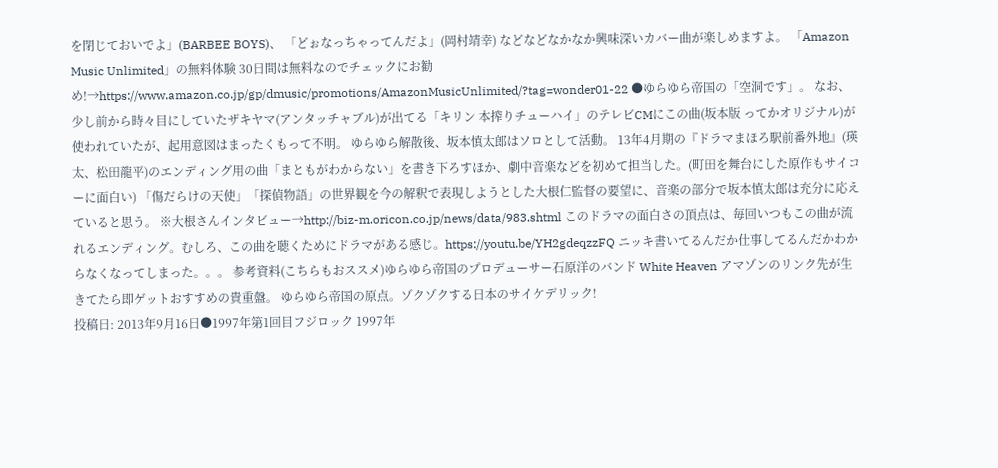を閉じておいでよ」(BARBEE BOYS)、 「どぉなっちゃってんだよ」(岡村靖幸) などなどなかなか興味深いカバー曲が楽しめますよ。 「Amazon Music Unlimited」の無料体験 30日間は無料なのでチェックにお勧め!→https://www.amazon.co.jp/gp/dmusic/promotions/AmazonMusicUnlimited/?tag=wonder01-22 ●ゆらゆら帝国の「空洞です」。 なお、少し前から時々目にしていたザキヤマ(アンタッチャブル)が出てる「キリン 本搾りチューハイ」のテレビCMにこの曲(坂本版 ってかオリジナル)が使われていたが、起用意図はまったくもって不明。 ゆらゆら解散後、坂本慎太郎はソロとして活動。 13年4月期の『ドラマまほろ駅前番外地』(瑛太、松田龍平)のエンディング用の曲「まともがわからない」を書き下ろすほか、劇中音楽などを初めて担当した。(町田を舞台にした原作もサイコーに面白い) 「傷だらけの天使」「探偵物語」の世界観を今の解釈で表現しようとした大根仁監督の要望に、音楽の部分で坂本慎太郎は充分に応えていると思う。 ※大根さんインタビュー→http://biz-m.oricon.co.jp/news/data/983.shtml このドラマの面白さの頂点は、毎回いつもこの曲が流れるエンディング。むしろ、この曲を聴くためにドラマがある感じ。https://youtu.be/YH2gdeqzzFQ ニッキ書いてるんだか仕事してるんだかわからなくなってしまった。。。 参考資料(こちらもおススメ)ゆらゆら帝国のプロデューサー石原洋のバンド White Heaven アマゾンのリンク先が生きてたら即ゲットおすすめの貴重盤。 ゆらゆら帝国の原点。ゾクゾクする日本のサイケデリック!
投稿日: 2013年9月16日●1997年第1回目フジロック 1997年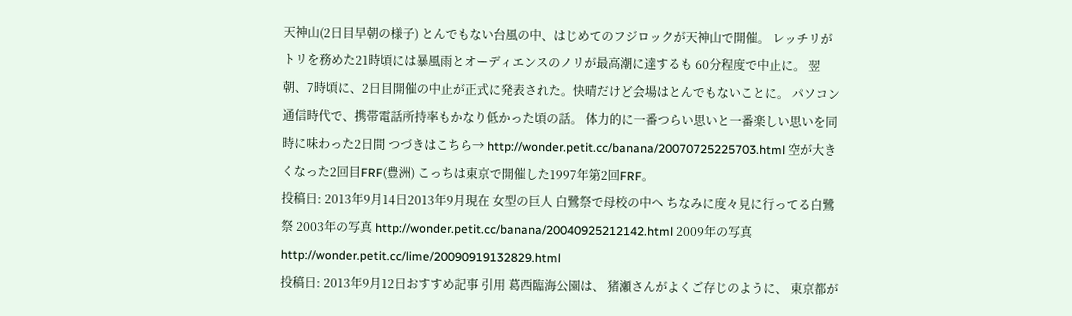天神山(2日目早朝の様子) とんでもない台風の中、はじめてのフジロックが天神山で開催。 レッチリがトリを務めた21時頃には暴風雨とオーディエンスのノリが最高潮に達するも 60分程度で中止に。 翌朝、7時頃に、2日目開催の中止が正式に発表された。快晴だけど会場はとんでもないことに。 パソコン通信時代で、携帯電話所持率もかなり低かった頃の話。 体力的に一番つらい思いと一番楽しい思いを同時に味わった2日間 つづきはこちら→ http://wonder.petit.cc/banana/20070725225703.html 空が大きくなった2回目FRF(豊洲) こっちは東京で開催した1997年第2回FRF。
投稿日: 2013年9月14日2013年9月現在 女型の巨人 白鷺祭で母校の中へ ちなみに度々見に行ってる白鷺祭 2003年の写真 http://wonder.petit.cc/banana/20040925212142.html 2009年の写真 http://wonder.petit.cc/lime/20090919132829.html
投稿日: 2013年9月12日おすすめ記事 引用 葛西臨海公園は、 猪瀬さんがよくご存じのように、 東京都が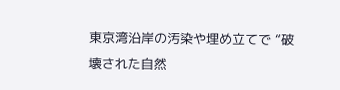東京湾沿岸の汚染や埋め立てで “破壊された自然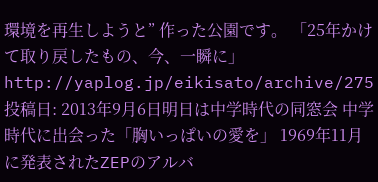環境を再生しようと” 作った公園です。 「25年かけて取り戻したもの、今、一瞬に」 http://yaplog.jp/eikisato/archive/275
投稿日: 2013年9月6日明日は中学時代の同窓会 中学時代に出会った「胸いっぱいの愛を」 1969年11月に発表されたZEPのアルバ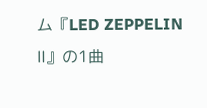ム『LED ZEPPELIN Ⅱ』の1曲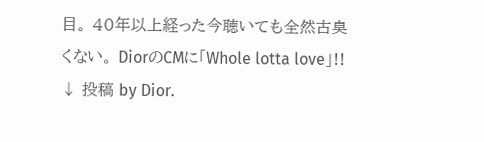目。 40年以上経った今聴いても全然古臭くない。 DiorのCMに「Whole lotta love」!! ↓ 投稿 by Dior.